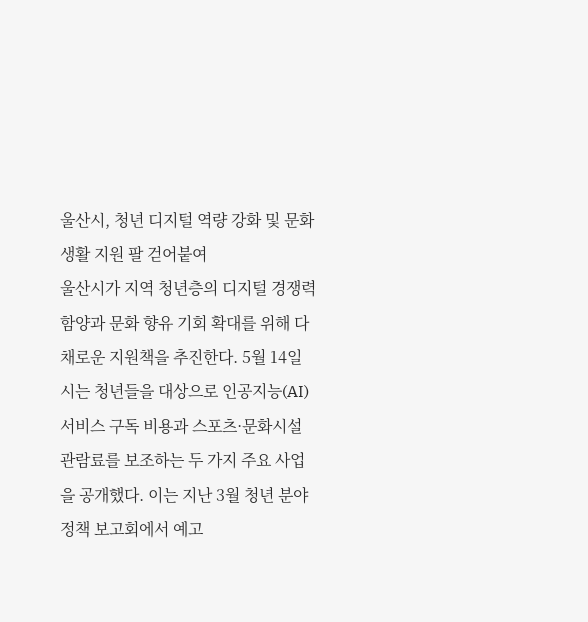울산시, 청년 디지털 역량 강화 및 문화생활 지원 팔 걷어붙여
울산시가 지역 청년층의 디지털 경쟁력 함양과 문화 향유 기회 확대를 위해 다채로운 지원책을 추진한다. 5월 14일 시는 청년들을 대상으로 인공지능(AI) 서비스 구독 비용과 스포츠·문화시설 관람료를 보조하는 두 가지 주요 사업을 공개했다. 이는 지난 3월 청년 분야 정책 보고회에서 예고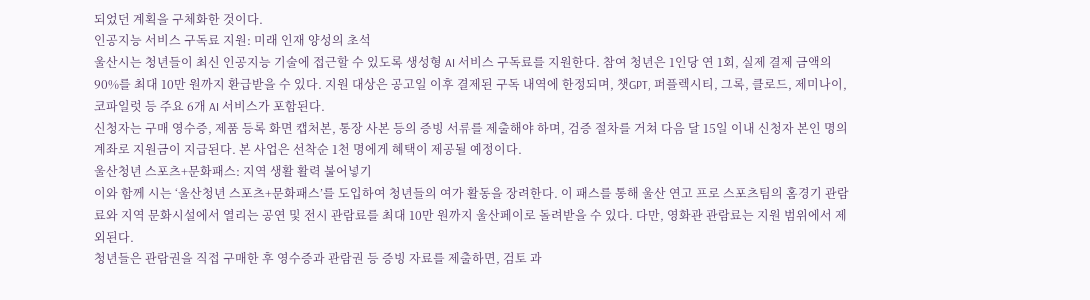되었던 계획을 구체화한 것이다.
인공지능 서비스 구독료 지원: 미래 인재 양성의 초석
울산시는 청년들이 최신 인공지능 기술에 접근할 수 있도록 생성형 AI 서비스 구독료를 지원한다. 참여 청년은 1인당 연 1회, 실제 결제 금액의 90%를 최대 10만 원까지 환급받을 수 있다. 지원 대상은 공고일 이후 결제된 구독 내역에 한정되며, 챗GPT, 퍼플렉시티, 그록, 클로드, 제미나이, 코파일럿 등 주요 6개 AI 서비스가 포함된다.
신청자는 구매 영수증, 제품 등록 화면 캡처본, 통장 사본 등의 증빙 서류를 제출해야 하며, 검증 절차를 거쳐 다음 달 15일 이내 신청자 본인 명의 계좌로 지원금이 지급된다. 본 사업은 선착순 1천 명에게 혜택이 제공될 예정이다.
울산청년 스포츠+문화패스: 지역 생활 활력 불어넣기
이와 함께 시는 ‘울산청년 스포츠+문화패스’를 도입하여 청년들의 여가 활동을 장려한다. 이 패스를 통해 울산 연고 프로 스포츠팀의 홈경기 관람료와 지역 문화시설에서 열리는 공연 및 전시 관람료를 최대 10만 원까지 울산페이로 돌려받을 수 있다. 다만, 영화관 관람료는 지원 범위에서 제외된다.
청년들은 관람권을 직접 구매한 후 영수증과 관람권 등 증빙 자료를 제출하면, 검토 과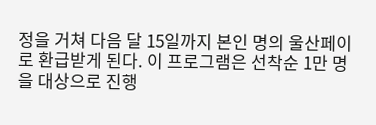정을 거쳐 다음 달 15일까지 본인 명의 울산페이로 환급받게 된다. 이 프로그램은 선착순 1만 명을 대상으로 진행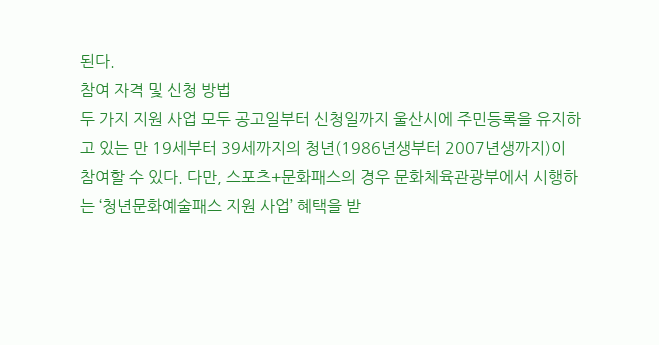된다.
참여 자격 및 신청 방법
두 가지 지원 사업 모두 공고일부터 신청일까지 울산시에 주민등록을 유지하고 있는 만 19세부터 39세까지의 청년(1986년생부터 2007년생까지)이 참여할 수 있다. 다만, 스포츠+문화패스의 경우 문화체육관광부에서 시행하는 ‘청년문화예술패스 지원 사업’ 혜택을 받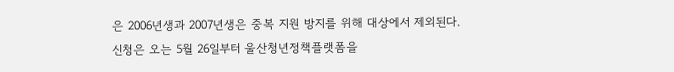은 2006년생과 2007년생은 중복 지원 방지를 위해 대상에서 제외된다.
신청은 오는 5월 26일부터 울산청년정책플랫폼을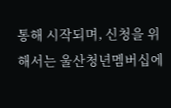통해 시작되며, 신청을 위해서는 울산청년멤버십에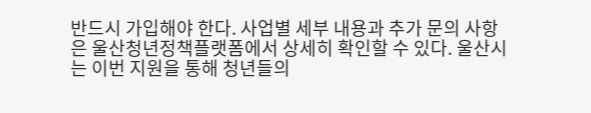반드시 가입해야 한다. 사업별 세부 내용과 추가 문의 사항은 울산청년정책플랫폼에서 상세히 확인할 수 있다. 울산시는 이번 지원을 통해 청년들의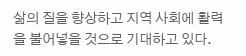삶의 질을 향상하고 지역 사회에 활력을 불어넣을 것으로 기대하고 있다.